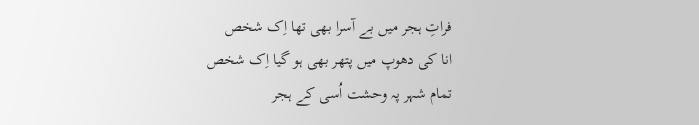فراتِ ہجر میں بے آسرا بھی تھا اِک شخص
انا کی دھوپ میں پتھر بھی ہو گیا اِک شخص
تمام شہر پہ وحشت اُسی کے ہجر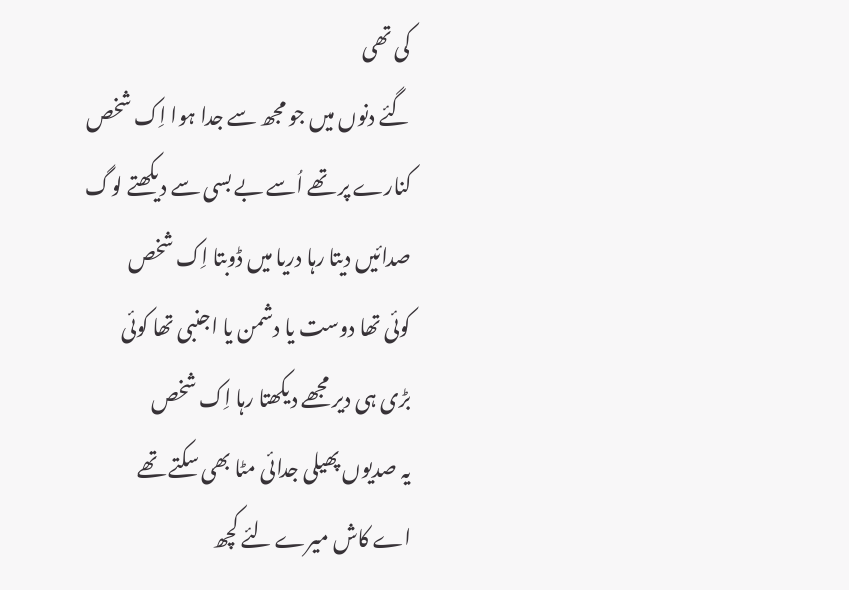کی تھی
گئے دنوں میں جو مجھ سے جدا ہوا اِک شخص
کنارے پر تھے اُسے بے بسی سے دیکھتے لوگ
صدائیں دیتا رہا دریا میں ڈوبتا اِک شخص
کوئی تھا دوست یا دشمن یا اجنبی تھا کوئی
بڑی ہی دیر مجھے دیکھتا رہا اِک شخص
یہ صدیوں پھیلی جدائی مٹا بھی سکتے تھے
اے کاش میرے لئے کچھ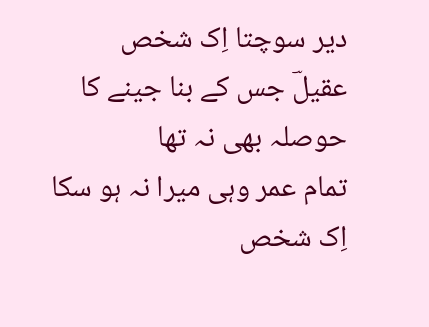دیر سوچتا اِک شخص
عقیلؔ جس کے بنا جینے کا حوصلہ بھی نہ تھا
تمام عمر وہی میرا نہ ہو سکا اِک شخص